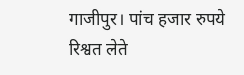गाजीपुर। पांच हजार रुपये रिश्वत लेते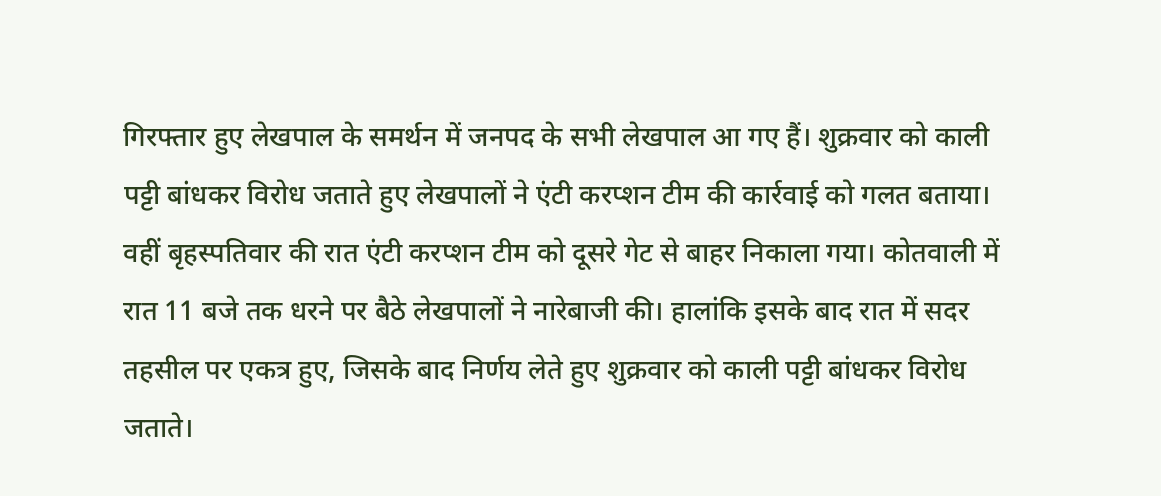गिरफ्तार हुए लेखपाल के समर्थन में जनपद के सभी लेखपाल आ गए हैं। शुक्रवार को काली पट्टी बांधकर विरोध जताते हुए लेखपालों ने एंटी करप्शन टीम की कार्रवाई को गलत बताया। वहीं बृहस्पतिवार की रात एंटी करप्शन टीम को दूसरे गेट से बाहर निकाला गया। कोतवाली में रात 11 बजे तक धरने पर बैठे लेखपालों ने नारेबाजी की। हालांकि इसके बाद रात में सदर तहसील पर एकत्र हुए, जिसके बाद निर्णय लेते हुए शुक्रवार को काली पट्टी बांधकर विरोध जताते।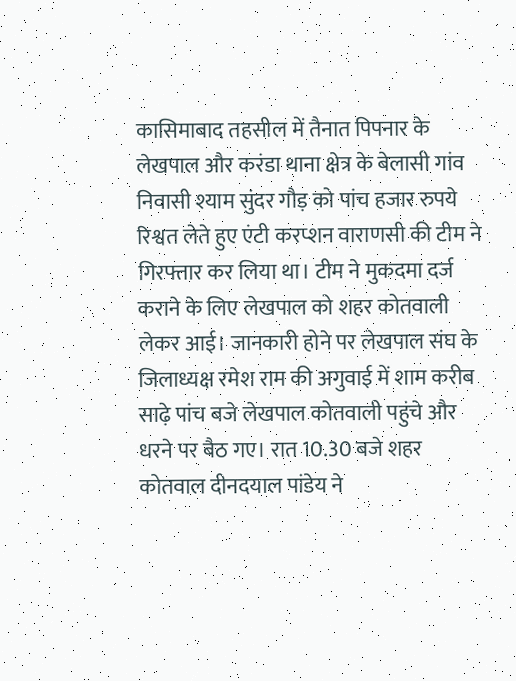कासिमाबाद तहसील में तैनात पिपनार के लेखपाल और करंडा थाना क्षेत्र के बेलासी गांव निवासी श्याम सुंदर गौड़ को पांच हजार रुपये रिश्वत लेते हुए एंटी करप्शन वाराणसी की टीम ने गिरफ्तार कर लिया था। टीम ने मुकदमा दर्ज कराने के लिए लेखपाल को शहर कोतवाली लेकर आई। जानकारी होने पर लेखपाल संघ के जिलाध्यक्ष रमेश राम की अगुवाई में शाम करीब साढ़े पांच बजे लेखपाल कोतवाली पहुंचे और धरने पर बैठ गए। रात 10.30 बजे शहर कोतवाल दीनदयाल पांडेय ने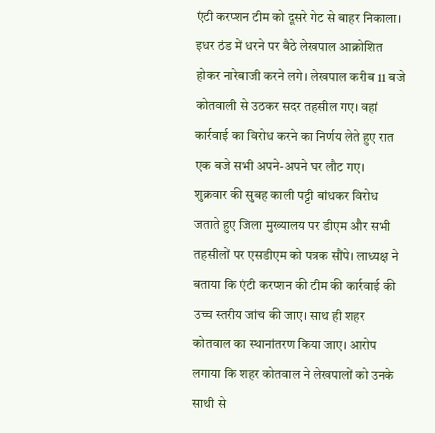एंटी करप्शन टीम को दूसरे गेट से बाहर निकाला। इधर ठंड में धरने पर बैठे लेखपाल आक्रोशित होकर नारेबाजी करने लगे। लेखपाल करीब 11 बजे कोतवाली से उठकर सदर तहसील गए। वहां कार्रवाई का विरोध करने का निर्णय लेते हुए रात एक बजे सभी अपने-अपने घर लौट गए।
शुक्रवार की सुबह काली पट्टी बांधकर विरोध जताते हुए जिला मुख्यालय पर डीएम और सभी तहसीलों पर एसडीएम को पत्रक सौंपे। लाध्यक्ष ने बताया कि एंटी करप्शन की टीम की कार्रवाई की उच्च स्तरीय जांच की जाए। साथ ही शहर कोतवाल का स्थानांतरण किया जाए। आरोप लगाया कि शहर कोतवाल ने लेखपालों को उनके साथी से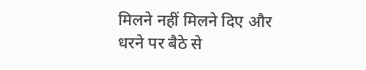मिलने नहीं मिलने दिए और धरने पर बैठे से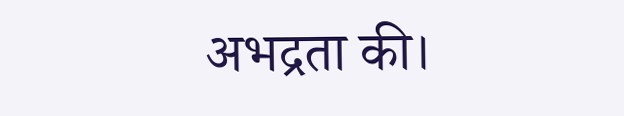अभद्रता की।